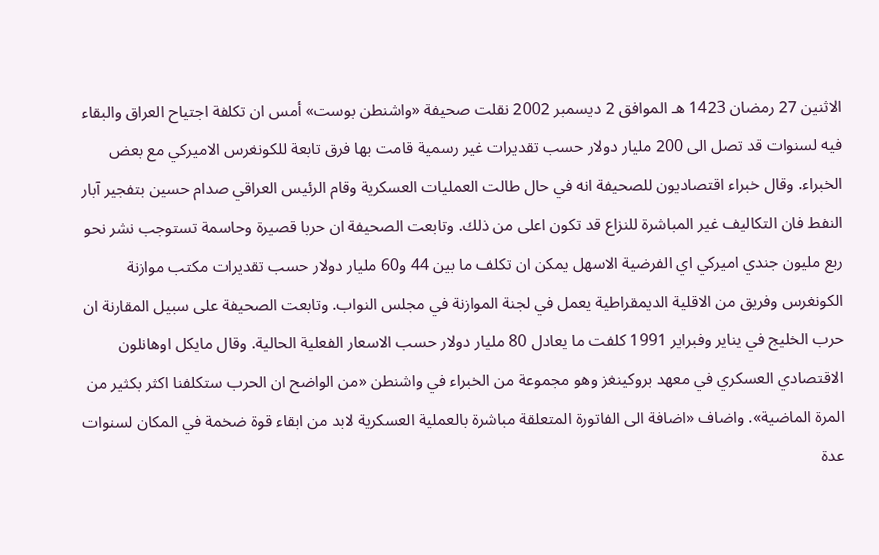الاثنين 27 رمضان 1423 هـ الموافق 2 ديسمبر 2002 نقلت صحيفة «واشنطن بوست» أمس ان تكلفة اجتياح العراق والبقاء فيه لسنوات قد تصل الى 200 مليار دولار حسب تقديرات غير رسمية قامت بها فرق تابعة للكونغرس الاميركي مع بعض الخبراء. وقال خبراء اقتصاديون للصحيفة انه في حال طالت العمليات العسكرية وقام الرئيس العراقي صدام حسين بتفجير آبار النفط فان التكاليف غير المباشرة للنزاع قد تكون اعلى من ذلك. وتابعت الصحيفة ان حربا قصيرة وحاسمة تستوجب نشر نحو ربع مليون جندي اميركي اي الفرضية الاسهل يمكن ان تكلف ما بين 44 و60 مليار دولار حسب تقديرات مكتب موازنة الكونغرس وفريق من الاقلية الديمقراطية يعمل في لجنة الموازنة في مجلس النواب. وتابعت الصحيفة على سبيل المقارنة ان حرب الخليج في يناير وفبراير 1991 كلفت ما يعادل 80 مليار دولار حسب الاسعار الفعلية الحالية. وقال مايكل اوهانلون الاقتصادي العسكري في معهد بروكينغز وهو مجموعة من الخبراء في واشنطن «من الواضح ان الحرب ستكلفنا اكثر بكثير من المرة الماضية». واضاف «اضافة الى الفاتورة المتعلقة مباشرة بالعملية العسكرية لابد من ابقاء قوة ضخمة في المكان لسنوات عدة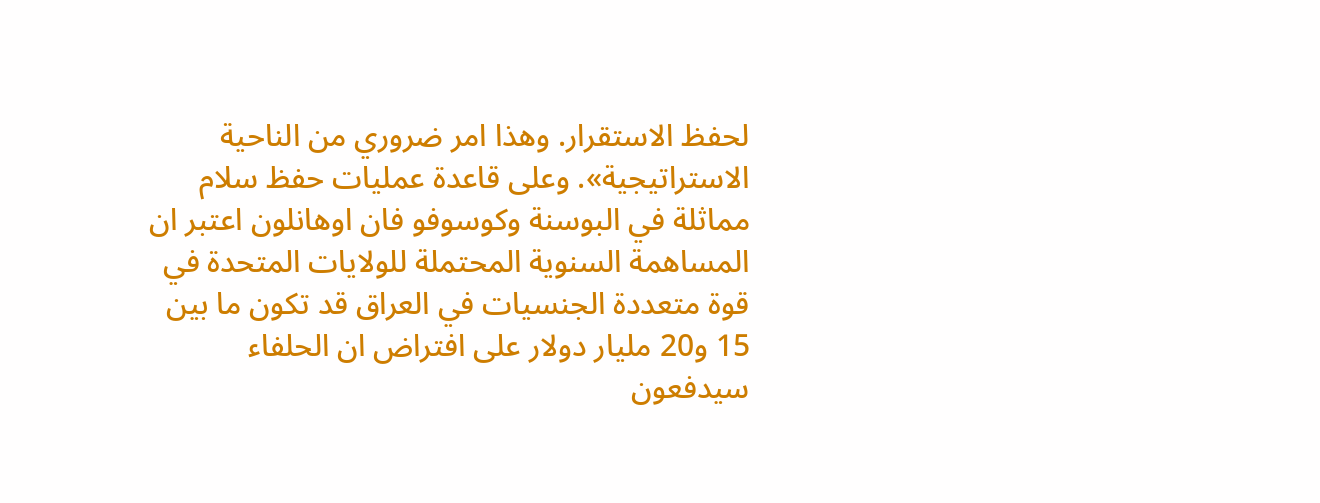لحفظ الاستقرار. وهذا امر ضروري من الناحية الاستراتيجية». وعلى قاعدة عمليات حفظ سلام مماثلة في البوسنة وكوسوفو فان اوهانلون اعتبر ان المساهمة السنوية المحتملة للولايات المتحدة في قوة متعددة الجنسيات في العراق قد تكون ما بين 15 و20 مليار دولار على افتراض ان الحلفاء سيدفعون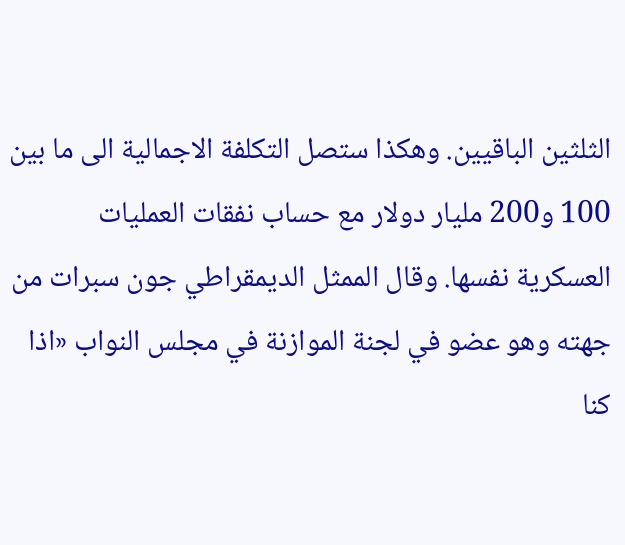الثلثين الباقيين. وهكذا ستصل التكلفة الاجمالية الى ما بين 100 و200 مليار دولار مع حساب نفقات العمليات العسكرية نفسها. وقال الممثل الديمقراطي جون سبرات من جهته وهو عضو في لجنة الموازنة في مجلس النواب «اذا كنا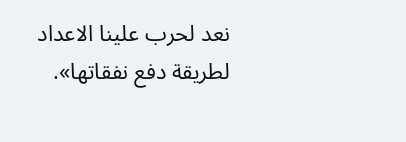نعد لحرب علينا الاعداد لطريقة دفع نفقاتها».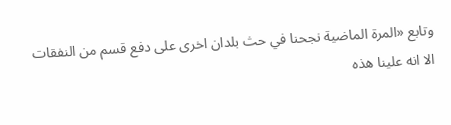وتابع «المرة الماضية نجحنا في حث بلدان اخرى على دفع قسم من النفقات الا انه علينا هذه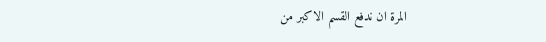المرة ان ندفع القسم الاكبر من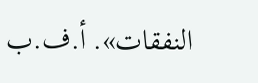النفقات». أ.ف.ب